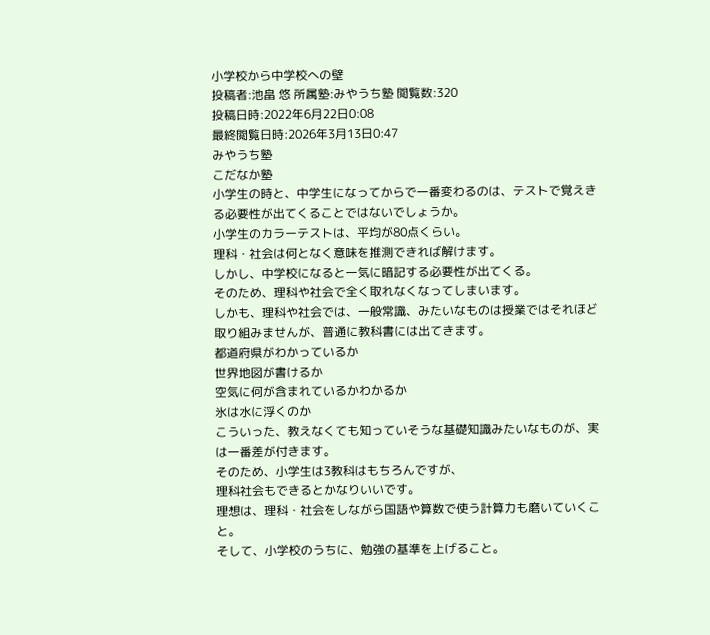小学校から中学校への壁
投稿者:池畠 悠 所属塾:みやうち塾 閲覧数:320
投稿日時:2022年6月22日0:08
最終閲覧日時:2026年3月13日0:47
みやうち塾
こだなか塾
小学生の時と、中学生になってからで一番変わるのは、テストで覚えきる必要性が出てくることではないでしょうか。
小学生のカラーテストは、平均が80点くらい。
理科・社会は何となく意味を推測できれば解けます。
しかし、中学校になると一気に暗記する必要性が出てくる。
そのため、理科や社会で全く取れなくなってしまいます。
しかも、理科や社会では、一般常識、みたいなものは授業ではそれほど取り組みませんが、普通に教科書には出てきます。
都道府県がわかっているか
世界地図が書けるか
空気に何が含まれているかわかるか
氷は水に浮くのか
こういった、教えなくても知っていそうな基礎知識みたいなものが、実は一番差が付きます。
そのため、小学生は3教科はもちろんですが、
理科社会もできるとかなりいいです。
理想は、理科・社会をしながら国語や算数で使う計算力も磨いていくこと。
そして、小学校のうちに、勉強の基準を上げること。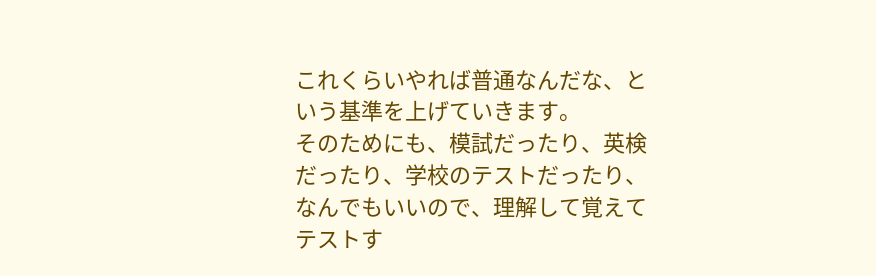これくらいやれば普通なんだな、という基準を上げていきます。
そのためにも、模試だったり、英検だったり、学校のテストだったり、
なんでもいいので、理解して覚えてテストす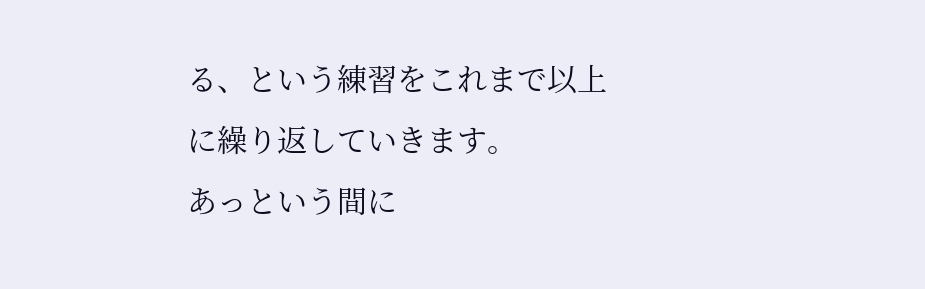る、という練習をこれまで以上に繰り返していきます。
あっという間に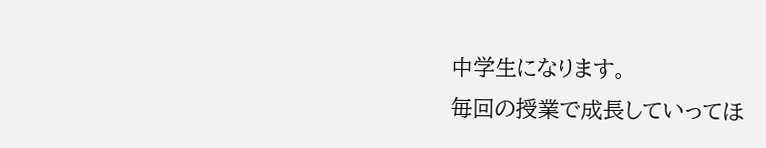中学生になります。
毎回の授業で成長していってほ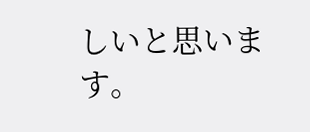しいと思います。